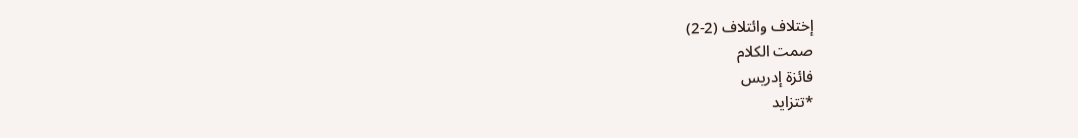إختلاف وائتلاف (2-2)
صمت الكلام
فائزة إدريس
*تتزايد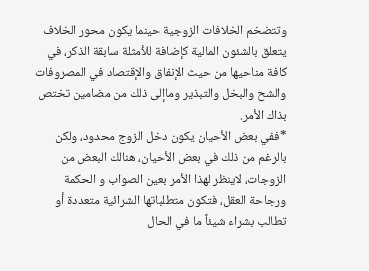وتتضخم الخلافات الزوجية حينما يكون محور الخلاف يتعلق بالشئون المالية كإضافة للأمثلة سابقة الذكر، في كافة مناحيها من حيث الإنفاق والإقتصاد في المصروفات والشح والبخل والتبذير وماإلى ذلك من مضامين تختص بذاك الأمر.
*ففي بعض الأحيان يكون دخل الزوج محدود، ولكن بالرغم من ذلك في بعض الأحيان، هنالك البعض من الزوجات، لاينظر لهذا الأمر بعين الصواب و الحكمة ورجاحة العقل، فتكون متطلباتها الشرائية متعددة أو تطالب بشراء شيئاً ما في الحال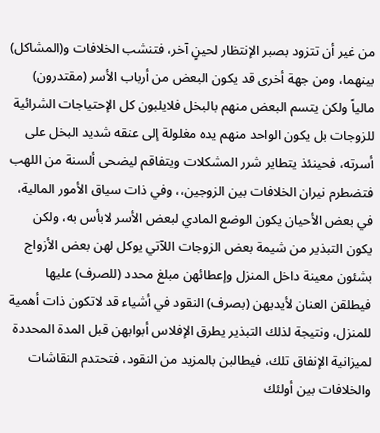من غير أن تتزود بصبر الإنتظار لحينٍ آخر، فتنشب الخلافات و(المشاكل) بينهما، ومن جهة أخرى قد يكون البعض من أرباب الأسر (مقتدرون) مالياً ولكن يتسم البعض منهم بالبخل فلايلبون كل الإحتياجات الشرائية للزوجات بل يكون الواحد منهم يده مغلولة إلى عنقه شديد البخل على أسرته، فحينئذ يتطاير شرر المشكلات ويتفاقم ليضحى ألسنة من اللهب فتضطرم نيران الخلافات بين الزوجين،، وفي ذات سياق الأمور المالية، في بعض الأحيان يكون الوضع المادي لبعض الأسر لابأس به، ولكن يكون التبذير من شيمة بعض الزوجات اللآتي يوكل لهن بعض الأزواج بشئون معينة داخل المنزل وإعطائهن مبلغ محدد (للصرف) عليها فيطلقن العنان لأيديهن (بصرف) النقود في أشياء قد لاتكون ذات أهمية للمنزل، ونتيجة لذلك التبذير يطرق الإفلاس أبوابهن قبل المدة المحددة لميزانية الإنفاق تلك، فيطالبن بالمزيد من النقود، فتحتدم النقاشات والخلافات بين أولئك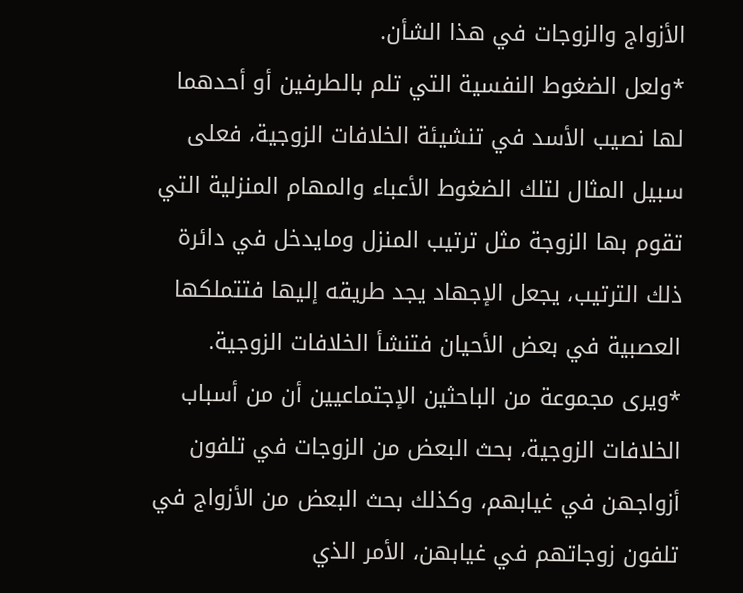الأزواج والزوجات في هذا الشأن.
*ولعل الضغوط النفسية التي تلم بالطرفين أو أحدهما لها نصيب الأسد في تنشيئة الخلافات الزوجية، فعلى سبيل المثال لتلك الضغوط الأعباء والمهام المنزلية التي تقوم بها الزوجة مثل ترتيب المنزل ومايدخل في دائرة ذلك الترتيب، يجعل الإجهاد يجد طريقه إليها فتتملكها العصبية في بعض الأحيان فتنشأ الخلافات الزوجية.
*ويرى مجموعة من الباحثين الإجتماعيين أن من أسباب الخلافات الزوجية، بحث البعض من الزوجات في تلفون أزواجهن في غيابهم، وكذلك بحث البعض من الأزواج في تلفون زوجاتهم في غيابهن، الأمر الذي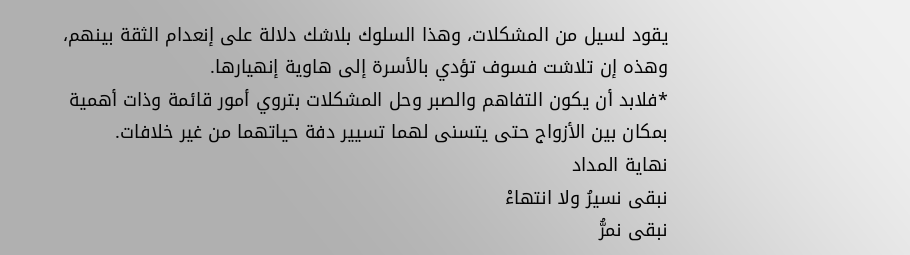يقود لسيل من المشكلات، وهذا السلوك بلاشك دلالة على إنعدام الثقة بينهم، وهذه إن تلاشت فسوف تؤدي بالأسرة إلى هاوية إنهيارها.
*فلابد أن يكون التفاهم والصبر وحل المشكلات بتروي أمور قائمة وذات أهمية بمكان بين الأزواج حتى يتسنى لهما تسيير دفة حياتهما من غير خلافات.
نهاية المداد
نبقى نسيرُ ولا انتهاءْ
نبقى نمرُّ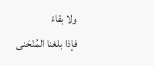ولا بقاءْ
فإذا بلغنا المُنْحَنى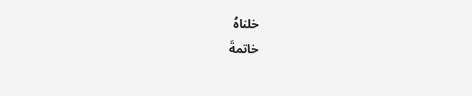خلناهُ
خاتمةَ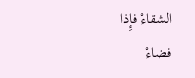الشقاءْ فإِذا فضاءْ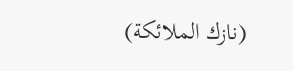(نازك الملائكة)